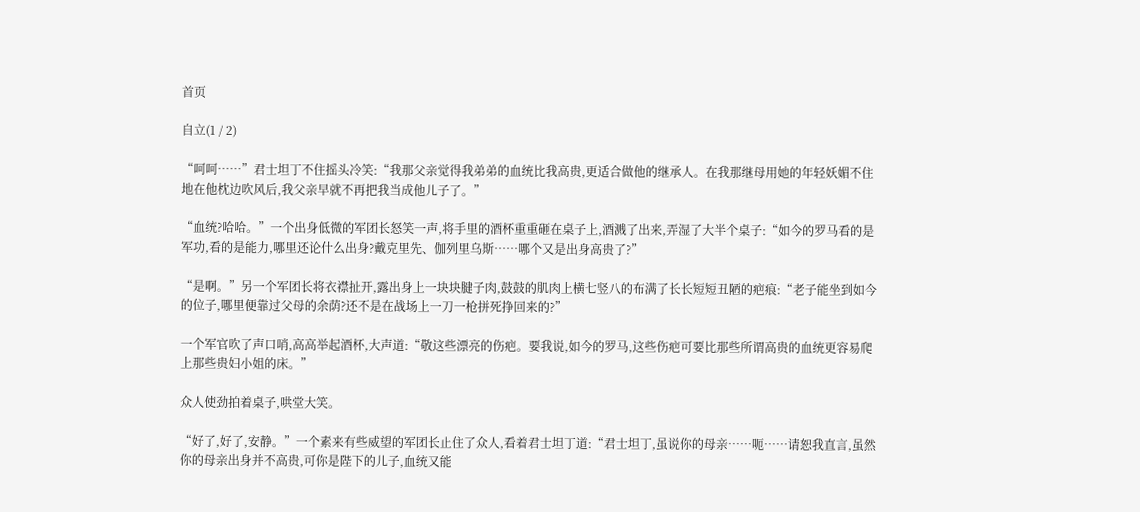首页

自立(1 / 2)

“呵呵……”君士坦丁不住摇头冷笑:“我那父亲觉得我弟弟的血统比我高贵,更适合做他的继承人。在我那继母用她的年轻妖媚不住地在他枕边吹风后,我父亲早就不再把我当成他儿子了。”

“血统?哈哈。”一个出身低微的军团长怒笑一声,将手里的酒杯重重砸在桌子上,酒溅了出来,弄湿了大半个桌子:“如今的罗马看的是军功,看的是能力,哪里还论什么出身?戴克里先、伽列里乌斯……哪个又是出身高贵了?”

“是啊。”另一个军团长将衣襟扯开,露出身上一块块腱子肉,鼓鼓的肌肉上横七竖八的布满了长长短短丑陋的疤痕:“老子能坐到如今的位子,哪里便靠过父母的余荫?还不是在战场上一刀一枪拼死挣回来的?”

一个军官吹了声口哨,高高举起酒杯,大声道:“敬这些漂亮的伤疤。要我说,如今的罗马,这些伤疤可要比那些所谓高贵的血统更容易爬上那些贵妇小姐的床。”

众人使劲拍着桌子,哄堂大笑。

“好了,好了,安静。”一个素来有些威望的军团长止住了众人,看着君士坦丁道:“君士坦丁,虽说你的母亲……呃……请恕我直言,虽然你的母亲出身并不高贵,可你是陛下的儿子,血统又能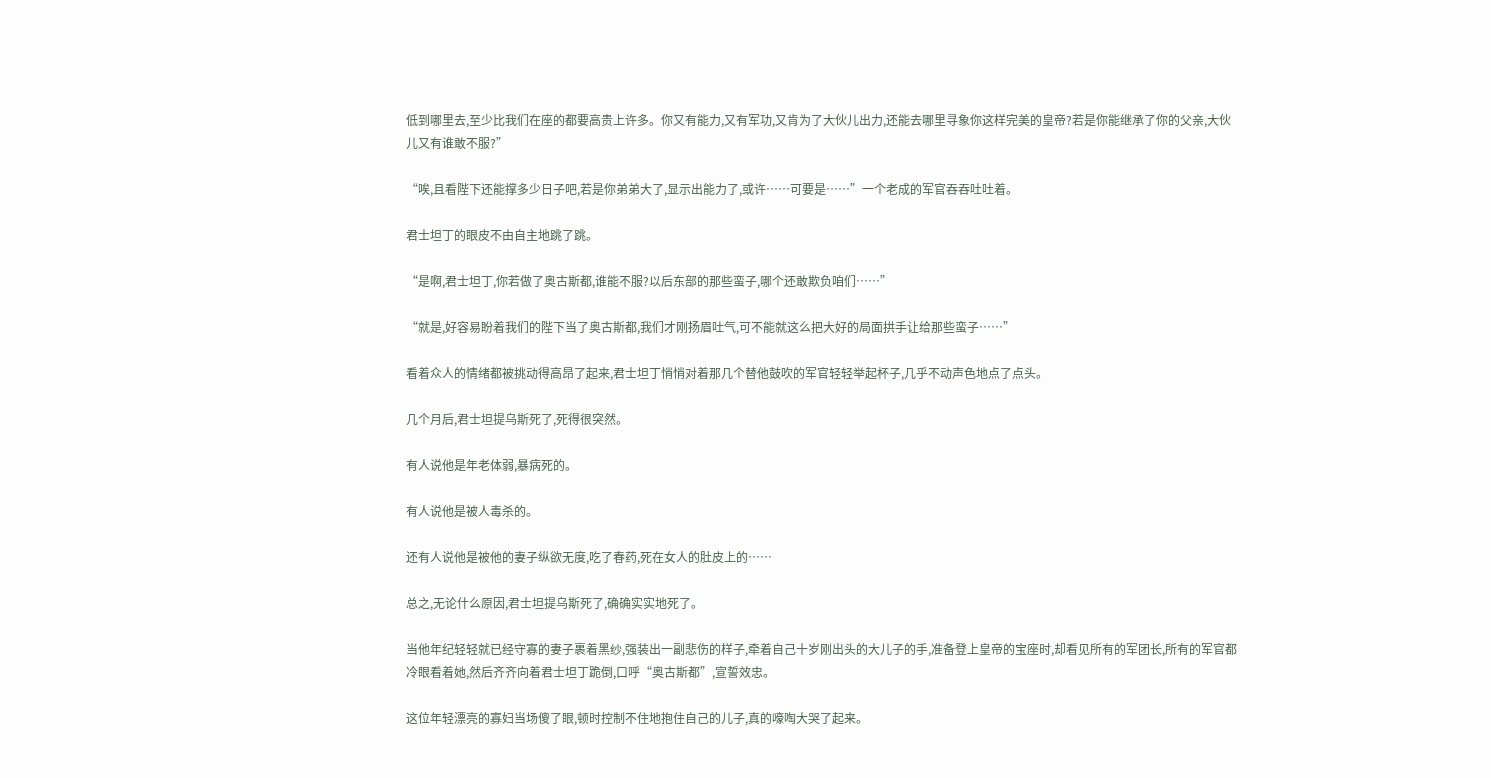低到哪里去,至少比我们在座的都要高贵上许多。你又有能力,又有军功,又肯为了大伙儿出力,还能去哪里寻象你这样完美的皇帝?若是你能继承了你的父亲,大伙儿又有谁敢不服?”

“唉,且看陛下还能撑多少日子吧,若是你弟弟大了,显示出能力了,或许……可要是……”一个老成的军官吞吞吐吐着。

君士坦丁的眼皮不由自主地跳了跳。

“是啊,君士坦丁,你若做了奥古斯都,谁能不服?以后东部的那些蛮子,哪个还敢欺负咱们……”

“就是,好容易盼着我们的陛下当了奥古斯都,我们才刚扬眉吐气,可不能就这么把大好的局面拱手让给那些蛮子……”

看着众人的情绪都被挑动得高昂了起来,君士坦丁悄悄对着那几个替他鼓吹的军官轻轻举起杯子,几乎不动声色地点了点头。

几个月后,君士坦提乌斯死了,死得很突然。

有人说他是年老体弱,暴病死的。

有人说他是被人毒杀的。

还有人说他是被他的妻子纵欲无度,吃了春药,死在女人的肚皮上的……

总之,无论什么原因,君士坦提乌斯死了,确确实实地死了。

当他年纪轻轻就已经守寡的妻子裹着黑纱,强装出一副悲伤的样子,牵着自己十岁刚出头的大儿子的手,准备登上皇帝的宝座时,却看见所有的军团长,所有的军官都冷眼看着她,然后齐齐向着君士坦丁跪倒,口呼“奥古斯都”,宣誓效忠。

这位年轻漂亮的寡妇当场傻了眼,顿时控制不住地抱住自己的儿子,真的嚎啕大哭了起来。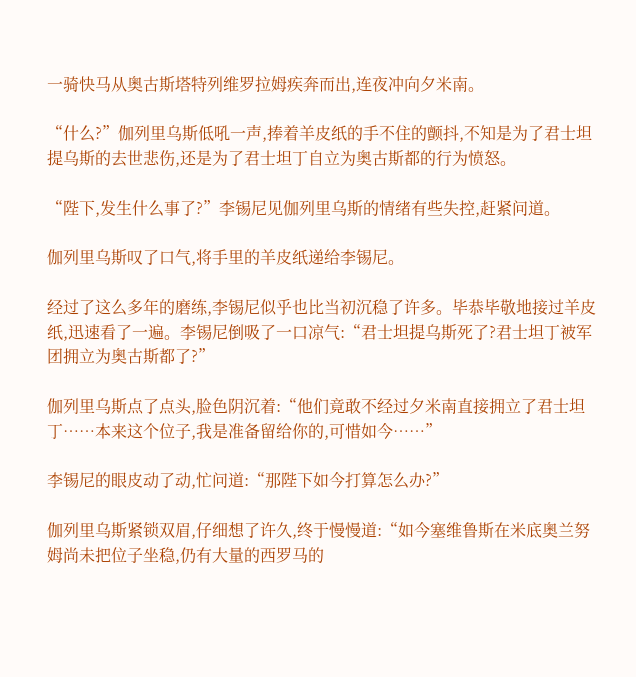一骑快马从奥古斯塔特列维罗拉姆疾奔而出,连夜冲向夕米南。

“什么?”伽列里乌斯低吼一声,捧着羊皮纸的手不住的颤抖,不知是为了君士坦提乌斯的去世悲伤,还是为了君士坦丁自立为奥古斯都的行为愤怒。

“陛下,发生什么事了?”李锡尼见伽列里乌斯的情绪有些失控,赶紧问道。

伽列里乌斯叹了口气,将手里的羊皮纸递给李锡尼。

经过了这么多年的磨练,李锡尼似乎也比当初沉稳了许多。毕恭毕敬地接过羊皮纸,迅速看了一遍。李锡尼倒吸了一口凉气:“君士坦提乌斯死了?君士坦丁被军团拥立为奥古斯都了?”

伽列里乌斯点了点头,脸色阴沉着:“他们竟敢不经过夕米南直接拥立了君士坦丁……本来这个位子,我是准备留给你的,可惜如今……”

李锡尼的眼皮动了动,忙问道:“那陛下如今打算怎么办?”

伽列里乌斯紧锁双眉,仔细想了许久,终于慢慢道:“如今塞维鲁斯在米底奥兰努姆尚未把位子坐稳,仍有大量的西罗马的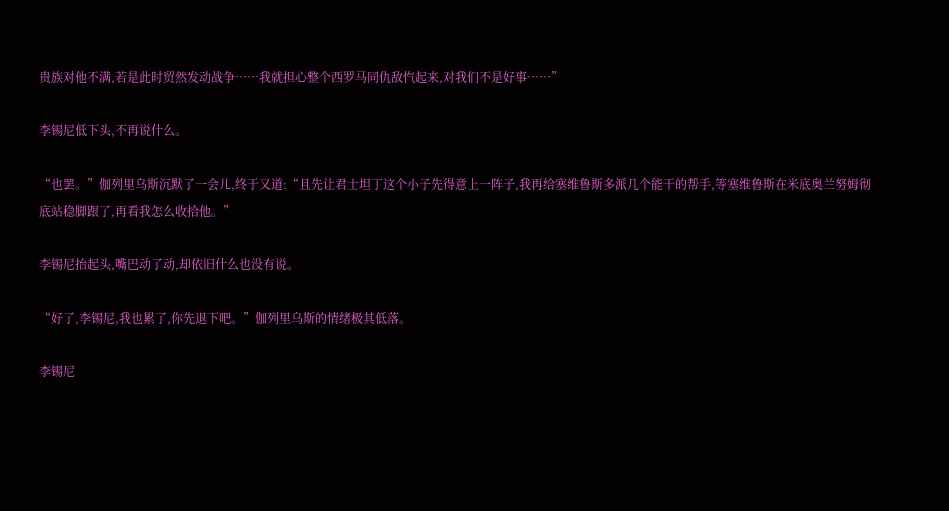贵族对他不满,若是此时贸然发动战争……我就担心整个西罗马同仇敌忾起来,对我们不是好事……”

李锡尼低下头,不再说什么。

“也罢。”伽列里乌斯沉默了一会儿,终于又道:“且先让君士坦丁这个小子先得意上一阵子,我再给塞维鲁斯多派几个能干的帮手,等塞维鲁斯在米底奥兰努姆彻底站稳脚跟了,再看我怎么收拾他。”

李锡尼抬起头,嘴巴动了动,却依旧什么也没有说。

“好了,李锡尼,我也累了,你先退下吧。”伽列里乌斯的情绪极其低落。

李锡尼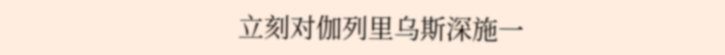立刻对伽列里乌斯深施一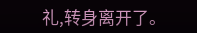礼,转身离开了。